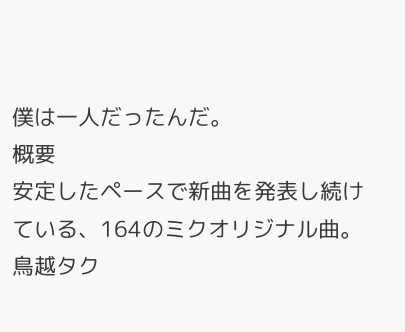僕は一人だったんだ。
概要
安定したペースで新曲を発表し続けている、164のミクオリジナル曲。
鳥越タク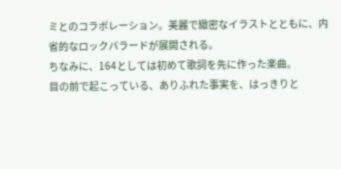ミとのコラボレーション。美麗で緻密なイラストとともに、内省的なロックバラードが展開される。
ちなみに、164としては初めて歌詞を先に作った楽曲。
目の前で起こっている、ありふれた事実を、はっきりと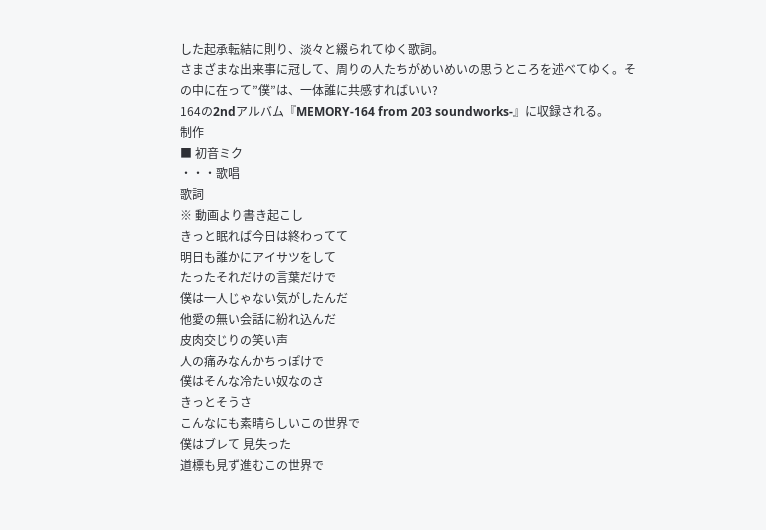した起承転結に則り、淡々と綴られてゆく歌詞。
さまざまな出来事に冠して、周りの人たちがめいめいの思うところを述べてゆく。その中に在って”僕”は、一体誰に共感すればいい?
164の2ndアルバム『MEMORY-164 from 203 soundworks-』に収録される。
制作
■ 初音ミク
・・・歌唱
歌詞
※ 動画より書き起こし
きっと眠れば今日は終わってて
明日も誰かにアイサツをして
たったそれだけの言葉だけで
僕は一人じゃない気がしたんだ
他愛の無い会話に紛れ込んだ
皮肉交じりの笑い声
人の痛みなんかちっぽけで
僕はそんな冷たい奴なのさ
きっとそうさ
こんなにも素晴らしいこの世界で
僕はブレて 見失った
道標も見ず進むこの世界で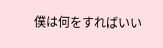僕は何をすればいい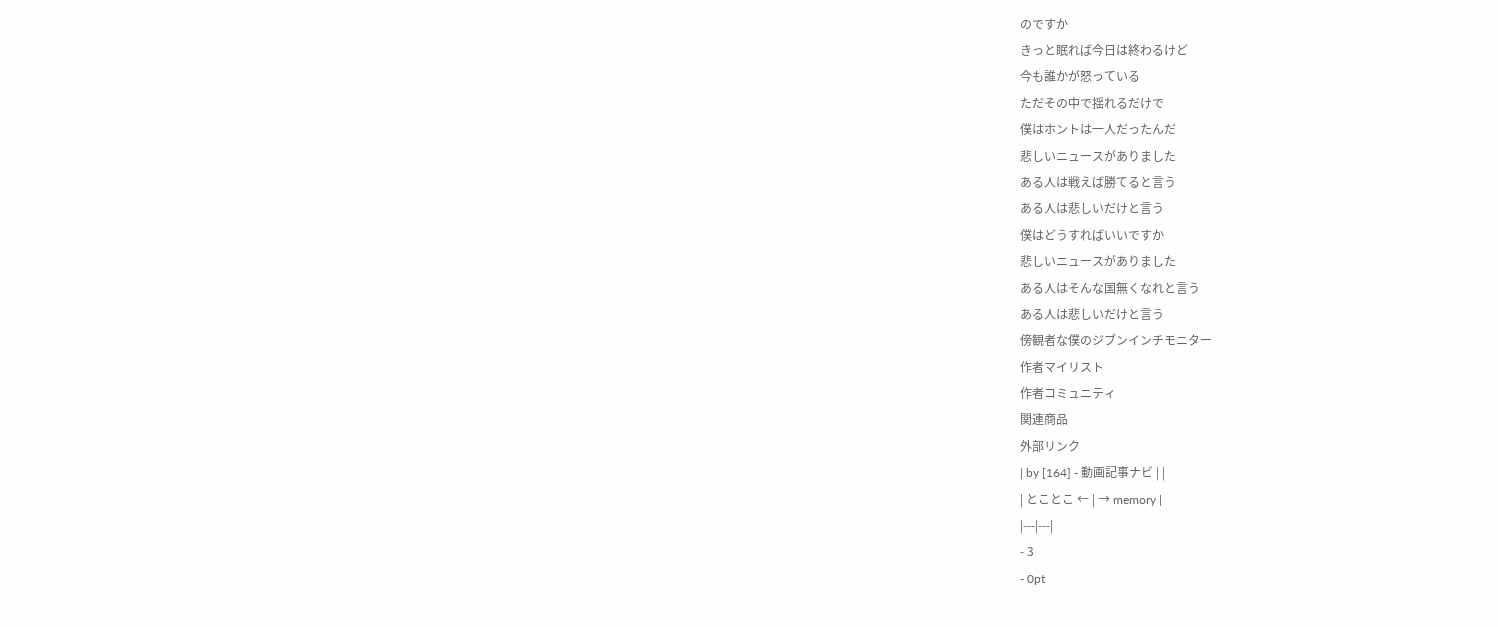のですか
きっと眠れば今日は終わるけど
今も誰かが怒っている
ただその中で揺れるだけで
僕はホントは一人だったんだ
悲しいニュースがありました
ある人は戦えば勝てると言う
ある人は悲しいだけと言う
僕はどうすればいいですか
悲しいニュースがありました
ある人はそんな国無くなれと言う
ある人は悲しいだけと言う
傍観者な僕のジブンインチモニター
作者マイリスト
作者コミュニティ
関連商品
外部リンク
| by [164] - 動画記事ナビ | |
| とことこ ← | → memory |
|---|---|
- 3
- 0pt